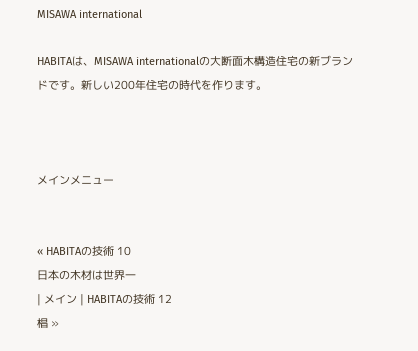MISAWA international

HABITAは、MISAWA internationalの大断面木構造住宅の新ブランドです。新しい200年住宅の時代を作ります。



メインメニュー


« HABITAの技術 10
日本の木材は世界一
| メイン | HABITAの技術 12
椙 »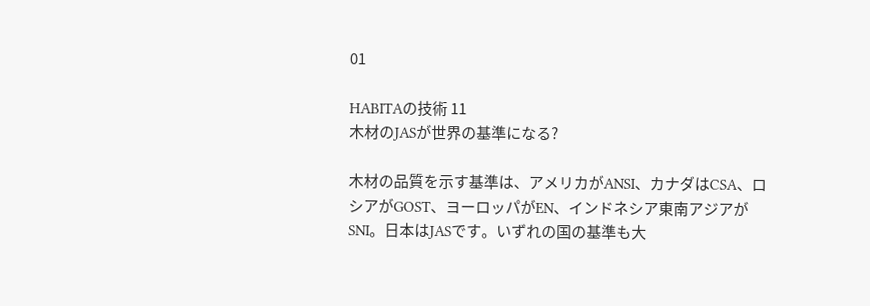01

HABITAの技術 11
木材のJASが世界の基準になる?

木材の品質を示す基準は、アメリカがANSI、カナダはCSA、ロシアがGOST、ヨーロッパがEN、インドネシア東南アジアがSNI。日本はJASです。いずれの国の基準も大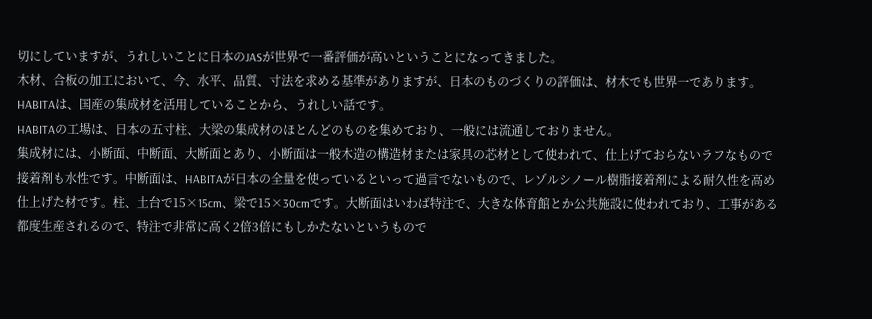切にしていますが、うれしいことに日本のJASが世界で一番評価が高いということになってきました。
木材、合板の加工において、今、水平、品質、寸法を求める基準がありますが、日本のものづくりの評価は、材木でも世界一であります。
HABITAは、国産の集成材を活用していることから、うれしい話です。
HABITAの工場は、日本の五寸柱、大梁の集成材のほとんどのものを集めており、一般には流通しておりません。
集成材には、小断面、中断面、大断面とあり、小断面は一般木造の構造材または家具の芯材として使われて、仕上げておらないラフなもので接着剤も水性です。中断面は、HABITAが日本の全量を使っているといって過言でないもので、レゾルシノール樹脂接着剤による耐久性を高め仕上げた材です。柱、土台で15×15cm、梁で15×30cmです。大断面はいわば特注で、大きな体育館とか公共施設に使われており、工事がある都度生産されるので、特注で非常に高く2倍3倍にもしかたないというもので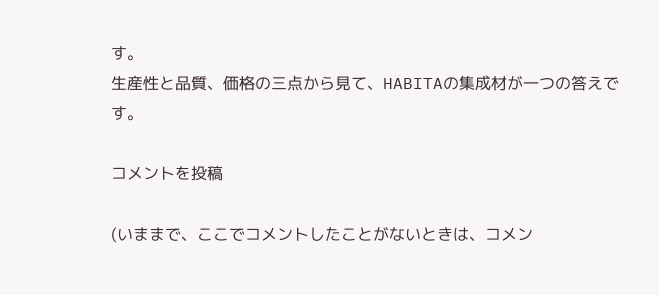す。
生産性と品質、価格の三点から見て、HABITAの集成材が一つの答えです。

コメントを投稿

(いままで、ここでコメントしたことがないときは、コメン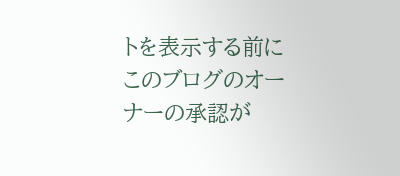トを表示する前にこのブログのオーナーの承認が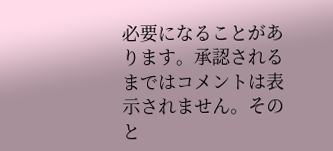必要になることがあります。承認されるまではコメントは表示されません。そのと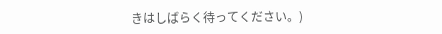きはしばらく待ってください。)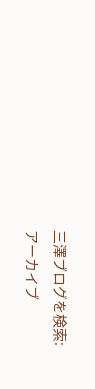三澤ブログを検索:
アーカイブ